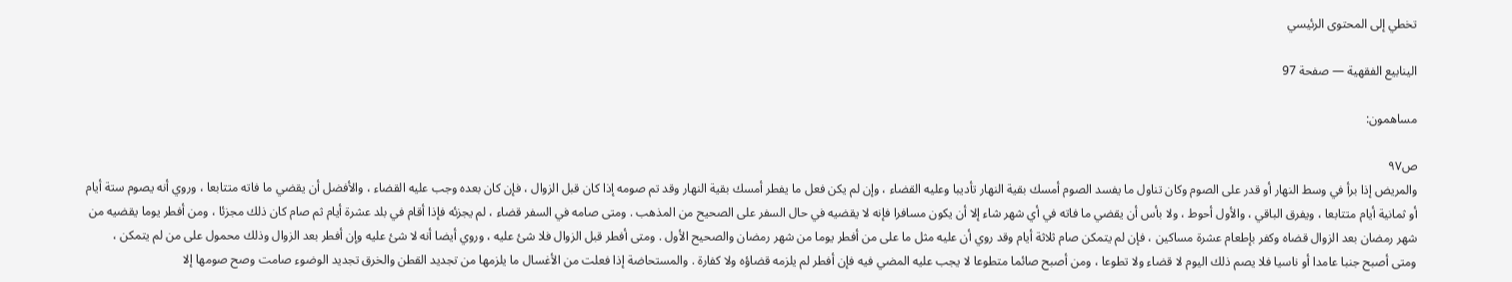تخطي إلى المحتوى الرئيسي

الينابيع الفقهية — صفحة 97

مساهمون:

ص٩٧
والمريض إذا برأ في وسط النهار أو قدر على الصوم وكان تناول ما يفسد الصوم أمسك بقية النهار تأديبا وعليه القضاء ، وإن لم يكن فعل ما يفطر أمسك بقية النهار وقد تم صومه إذا كان قبل الزوال ، فإن كان بعده وجب عليه القضاء ، والأفضل أن يقضي ما فاته متتابعا ، وروي أنه يصوم ستة أيام أو ثمانية أيام متتابعا ، ويفرق الباقي ، والأول أحوط ، ولا بأس أن يقضي ما فاته في أي شهر شاء إلا أن يكون مسافرا فإنه لا يقضيه في حال السفر على الصحيح من المذهب . ومتى صامه في السفر قضاء ، لم يجزئه فإذا أقام في بلد عشرة أيام ثم صام كان ذلك مجزئا ، ومن أفطر يوما يقضيه من شهر رمضان بعد الزوال قضاه وكفر بإطعام عشرة مساكين ، فإن لم يتمكن صام ثلاثة أيام وقد روي أن عليه مثل ما على من أفطر يوما من شهر رمضان والصحيح الأول . ومتى أفطر قبل الزوال فلا شئ عليه ، وروي أيضا أنه لا شئ عليه وإن أفطر بعد الزوال وذلك محمول على من لم يتمكن ، ومتى أصبح جنبا عامدا أو ناسيا فلا يصم ذلك اليوم لا قضاء ولا تطوعا ، ومن أصبح صائما متطوعا لا يجب عليه المضي فيه فإن أفطر لم يلزمه قضاؤه ولا كفارة . والمستحاضة إذا فعلت من الأغسال ما يلزمها من تجديد القطن والخرق تجديد الوضوء صامت وصح صومها إلا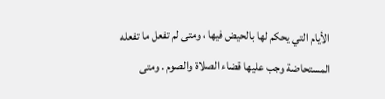الأيام التي يحكم لها بالحيض فيها ، ومتى لم تفعل ما تفعله المستحاضة وجب عليها قضاء الصلاة والصوم . ومتى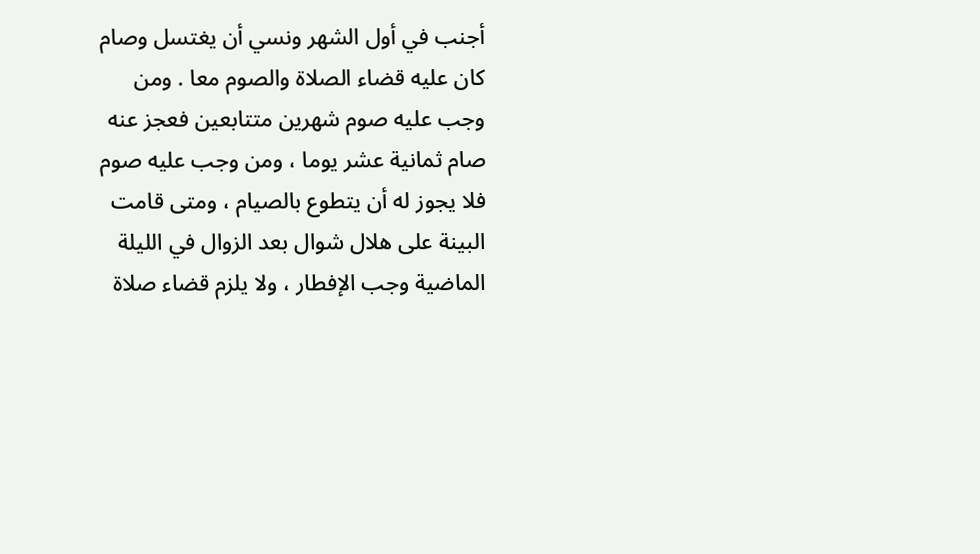أجنب في أول الشهر ونسي أن يغتسل وصام كان عليه قضاء الصلاة والصوم معا . ومن وجب عليه صوم شهرين متتابعين فعجز عنه صام ثمانية عشر يوما ، ومن وجب عليه صوم فلا يجوز له أن يتطوع بالصيام ، ومتى قامت البينة على هلال شوال بعد الزوال في الليلة الماضية وجب الإفطار ، ولا يلزم قضاء صلاة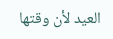العيد لأن وقتها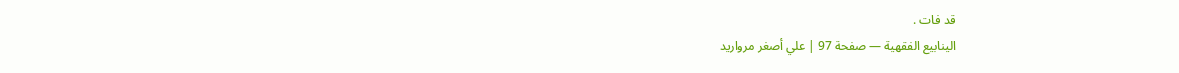قد فات .
الينابيع الفقهية — صفحة 97 | علي أصغر مرواريد